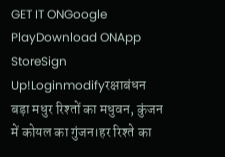GET IT ONGoogle PlayDownload ONApp StoreSign Up!Loginmodifyरक्षाबंधन बड़ा मधुर रिश्तों का मधुवन, कुंजन में कोयल का गुंजन।हर रिश्ते का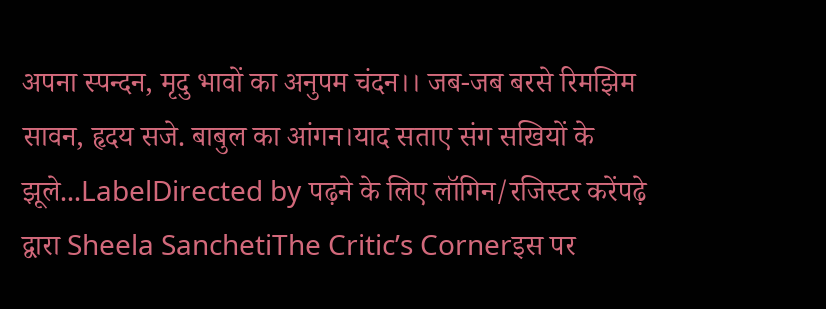अपना स्पन्दन, मृदु भावों का अनुपम चंदन।। जब-जब बरसे रिमझिम सावन, हृदय सजे. बाबुल का आंगन।याद सताए संग सखियों के झूले...LabelDirected by पढ़ने के लिए लॉगिन/रजिस्टर करेंपढ़े द्वारा Sheela SanchetiThe Critic’s Cornerइस पर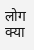लोग क्या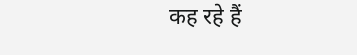कह रहे हैं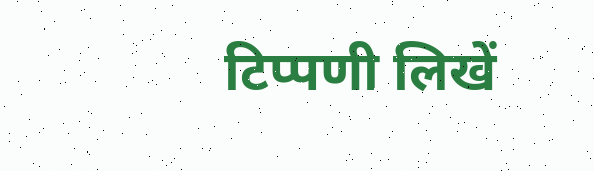टिप्पणी लिखें